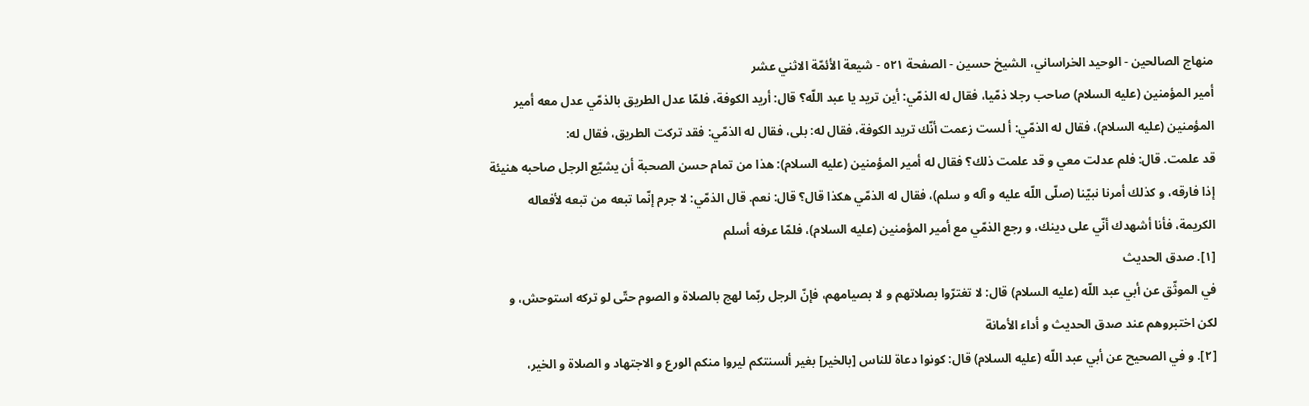منهاج الصالحين - الوحيد الخراساني، الشيخ حسين - الصفحة ٥٢١ - شيعة الأئمّة الاثني عشر
أمير المؤمنين (عليه السلام) صاحب رجلا ذمّيا، فقال له الذمّي: أين تريد يا عبد اللّه؟ قال: أريد الكوفة، فلمّا عدل الطريق بالذمّي عدل معه أمير المؤمنين (عليه السلام)، فقال له الذمّي: أ لست زعمت أنّك تريد الكوفة، فقال له: بلى، فقال له الذمّي: فقد تركت الطريق، فقال له:
قد علمت. قال: فلم عدلت معي و قد علمت ذلك؟ فقال له أمير المؤمنين (عليه السلام): هذا من تمام حسن الصحبة أن يشيّع الرجل صاحبه هنيئة إذا فارقه، و كذلك أمرنا نبيّنا (صلّى اللّه عليه و آله و سلم)، فقال له الذمّي هكذا قال؟ قال: نعم. قال الذمّي: لا جرم إنّما تبعه من تبعه لأفعاله الكريمة، فأنا أشهدك أنّي على دينك، و رجع الذمّي مع أمير المؤمنين (عليه السلام)، فلمّا عرفه أسلم
[١]. صدق الحديث
في الموثّق عن أبي عبد اللّه (عليه السلام) قال: لا تغترّوا بصلاتهم و لا بصيامهم، فإنّ الرجل ربّما لهج بالصلاة و الصوم حتّى لو تركه استوحش، و لكن اختبروهم عند صدق الحديث و أداء الأمانة
[٢]. و في الصحيح عن أبي عبد اللّه (عليه السلام) قال: كونوا دعاة للناس [بالخير] بغير ألسنتكم ليروا منكم الورع و الاجتهاد و الصلاة و الخير،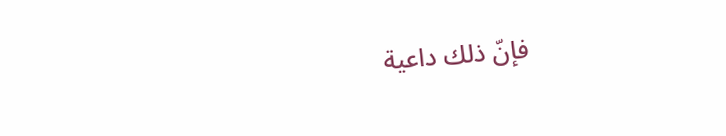فإنّ ذلك داعية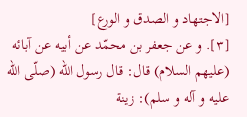[الاجتهاد و الصدق و الورع]
[٣]. و عن جعفر بن محمّد عن أبيه عن آبائه (عليهم السلام) قال: قال رسول اللّه (صلّى اللّه عليه و آله و سلم): زينة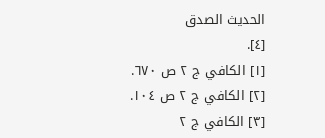الحديث الصدق
[٤].
[١] الكافي ج ٢ ص ٦٧٠.
[٢] الكافي ج ٢ ص ١٠٤.
[٣] الكافي ج ٢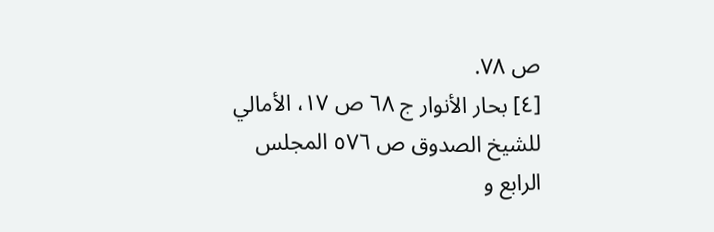ص ٧٨.
[٤] بحار الأنوار ج ٦٨ ص ١٧، الأمالي للشيخ الصدوق ص ٥٧٦ المجلس الرابع و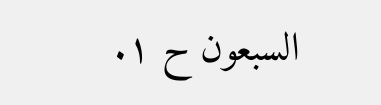السبعون ح ١.